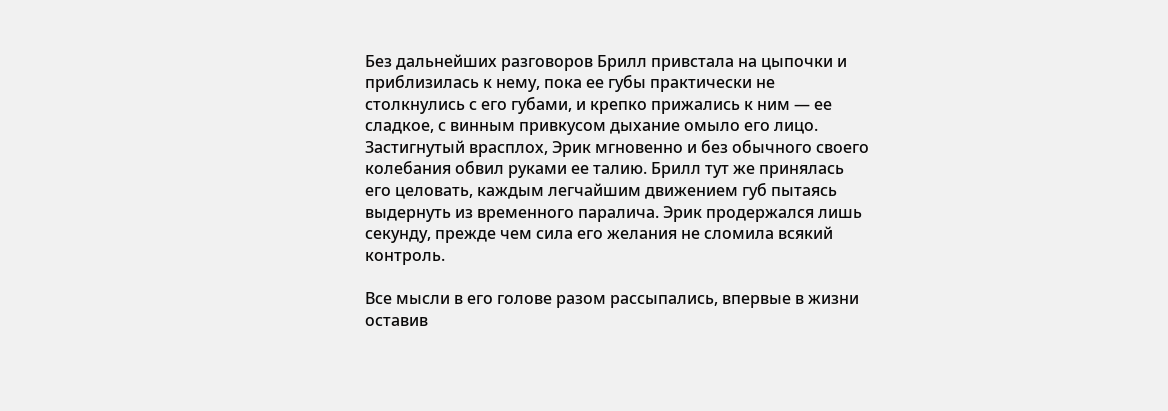Без дальнейших разговоров Брилл привстала на цыпочки и приблизилась к нему, пока ее губы практически не столкнулись с его губами, и крепко прижались к ним — ее сладкое, с винным привкусом дыхание омыло его лицо. Застигнутый врасплох, Эрик мгновенно и без обычного своего колебания обвил руками ее талию. Брилл тут же принялась его целовать, каждым легчайшим движением губ пытаясь выдернуть из временного паралича. Эрик продержался лишь секунду, прежде чем сила его желания не сломила всякий контроль.

Все мысли в его голове разом рассыпались, впервые в жизни оставив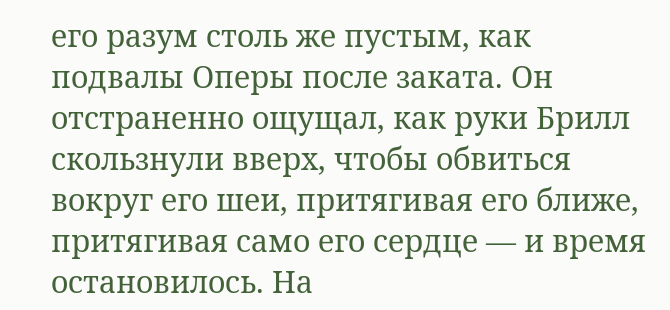его разум столь же пустым, как подвалы Оперы после заката. Он отстраненно ощущал, как руки Брилл скользнули вверх, чтобы обвиться вокруг его шеи, притягивая его ближе, притягивая само его сердце — и время остановилось. На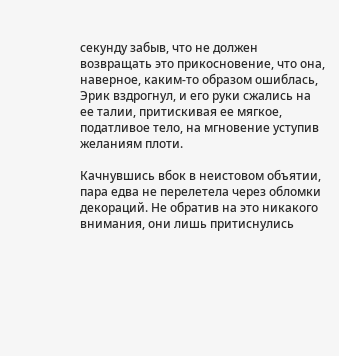секунду забыв, что не должен возвращать это прикосновение, что она, наверное, каким-то образом ошиблась, Эрик вздрогнул, и его руки сжались на ее талии, притискивая ее мягкое, податливое тело, на мгновение уступив желаниям плоти.

Качнувшись вбок в неистовом объятии, пара едва не перелетела через обломки декораций. Не обратив на это никакого внимания, они лишь притиснулись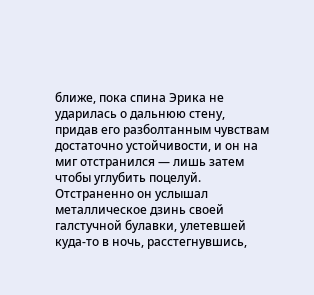ближе, пока спина Эрика не ударилась о дальнюю стену, придав его разболтанным чувствам достаточно устойчивости, и он на миг отстранился — лишь затем чтобы углубить поцелуй. Отстраненно он услышал металлическое дзинь своей галстучной булавки, улетевшей куда-то в ночь, расстегнувшись,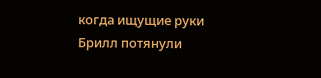когда ищущие руки Брилл потянули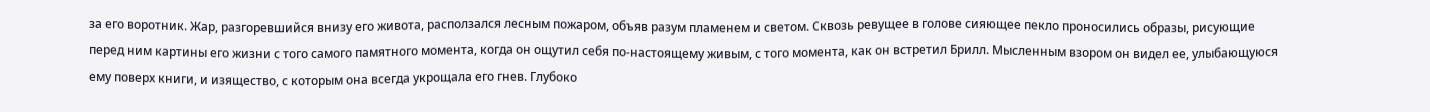за его воротник. Жар, разгоревшийся внизу его живота, расползался лесным пожаром, объяв разум пламенем и светом. Сквозь ревущее в голове сияющее пекло проносились образы, рисующие перед ним картины его жизни с того самого памятного момента, когда он ощутил себя по-настоящему живым, с того момента, как он встретил Брилл. Мысленным взором он видел ее, улыбающуюся ему поверх книги, и изящество, с которым она всегда укрощала его гнев. Глубоко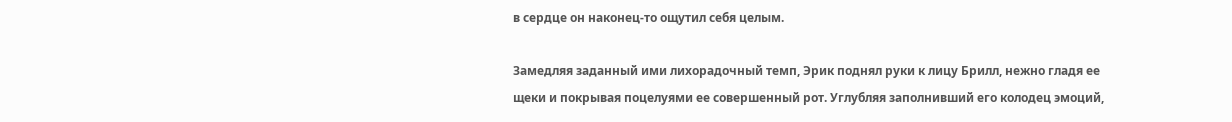в сердце он наконец-то ощутил себя целым.

Замедляя заданный ими лихорадочный темп, Эрик поднял руки к лицу Брилл, нежно гладя ее щеки и покрывая поцелуями ее совершенный рот. Углубляя заполнивший его колодец эмоций,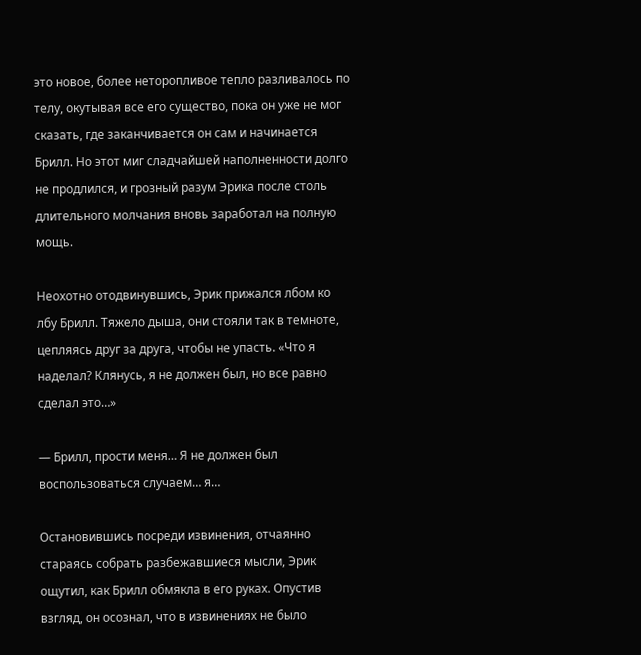это новое, более неторопливое тепло разливалось по телу, окутывая все его существо, пока он уже не мог сказать, где заканчивается он сам и начинается Брилл. Но этот миг сладчайшей наполненности долго не продлился, и грозный разум Эрика после столь длительного молчания вновь заработал на полную мощь.

Неохотно отодвинувшись, Эрик прижался лбом ко лбу Брилл. Тяжело дыша, они стояли так в темноте, цепляясь друг за друга, чтобы не упасть. «Что я наделал? Клянусь, я не должен был, но все равно сделал это…»

— Брилл, прости меня… Я не должен был воспользоваться случаем… я…

Остановившись посреди извинения, отчаянно стараясь собрать разбежавшиеся мысли, Эрик ощутил, как Брилл обмякла в его руках. Опустив взгляд, он осознал, что в извинениях не было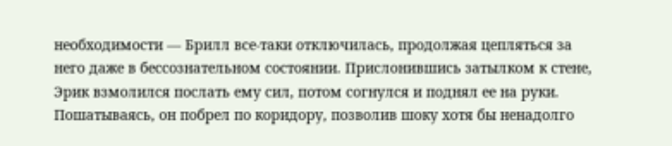необходимости — Брилл все-таки отключилась, продолжая цепляться за него даже в бессознательном состоянии. Прислонившись затылком к стене, Эрик взмолился послать ему сил, потом согнулся и поднял ее на руки. Пошатываясь, он побрел по коридору, позволив шоку хотя бы ненадолго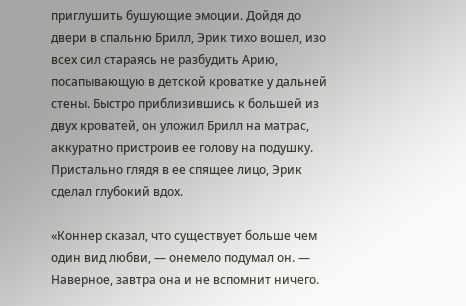приглушить бушующие эмоции. Дойдя до двери в спальню Брилл, Эрик тихо вошел, изо всех сил стараясь не разбудить Арию, посапывающую в детской кроватке у дальней стены. Быстро приблизившись к большей из двух кроватей, он уложил Брилл на матрас, аккуратно пристроив ее голову на подушку. Пристально глядя в ее спящее лицо, Эрик сделал глубокий вдох.

«Коннер сказал, что существует больше чем один вид любви, — онемело подумал он. — Наверное, завтра она и не вспомнит ничего.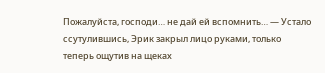Пожалуйста, господи… не дай ей вспомнить… — Устало ссутулившись, Эрик закрыл лицо руками, только теперь ощутив на щеках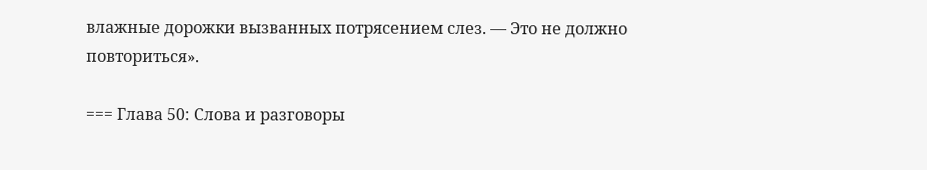влажные дорожки вызванных потрясением слез. — Это не должно повториться».

=== Глава 50: Слова и разговоры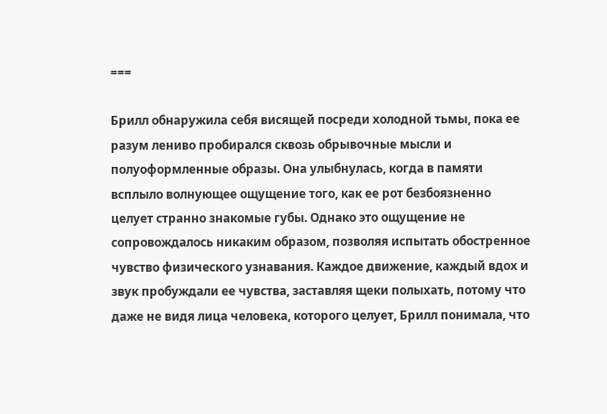===

Брилл обнаружила себя висящей посреди холодной тьмы, пока ее разум лениво пробирался сквозь обрывочные мысли и полуоформленные образы. Она улыбнулась, когда в памяти всплыло волнующее ощущение того, как ее рот безбоязненно целует странно знакомые губы. Однако это ощущение не сопровождалось никаким образом, позволяя испытать обостренное чувство физического узнавания. Каждое движение, каждый вдох и звук пробуждали ее чувства, заставляя щеки полыхать, потому что даже не видя лица человека, которого целует, Брилл понимала, что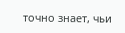точно знает, чьи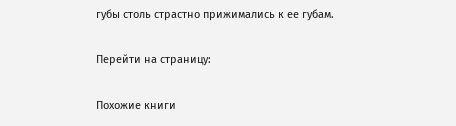губы столь страстно прижимались к ее губам.

Перейти на страницу:

Похожие книги